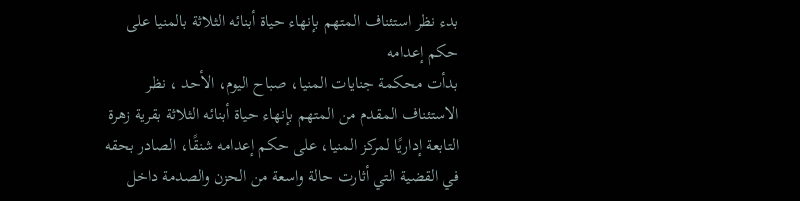بدء نظر استئناف المتهم بإنهاء حياة أبنائه الثلاثة بالمنيا على حكم إعدامه
بدأت محكمة جنايات المنيا، صباح اليوم، الأحد ، نظر الاستئناف المقدم من المتهم بإنهاء حياة أبنائه الثلاثة بقرية زهرة التابعة إداريًا لمركز المنيا، على حكم إعدامه شنقًا، الصادر بحقه في القضية التي أثارت حالة واسعة من الحزن والصدمة داخل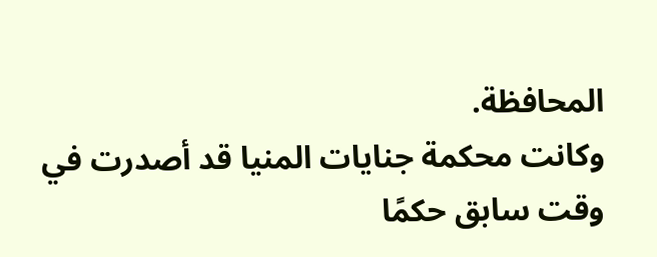المحافظة.
وكانت محكمة جنايات المنيا قد أصدرت في وقت سابق حكمًا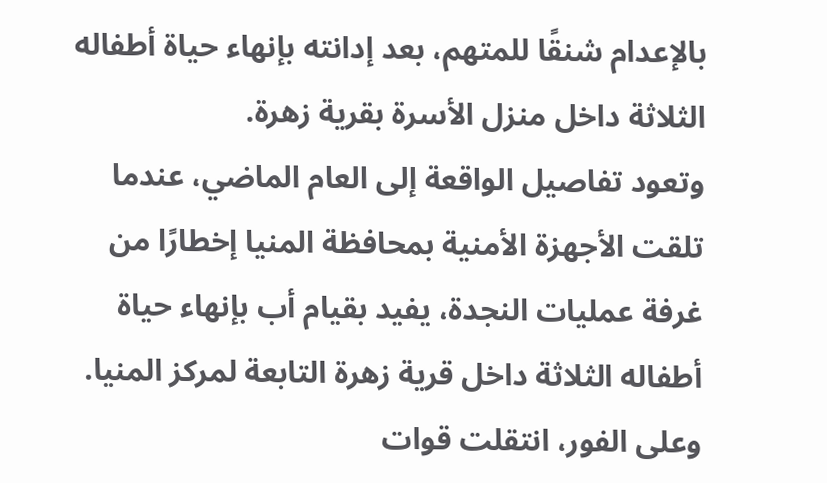بالإعدام شنقًا للمتهم، بعد إدانته بإنهاء حياة أطفاله الثلاثة داخل منزل الأسرة بقرية زهرة.
وتعود تفاصيل الواقعة إلى العام الماضي، عندما تلقت الأجهزة الأمنية بمحافظة المنيا إخطارًا من غرفة عمليات النجدة، يفيد بقيام أب بإنهاء حياة أطفاله الثلاثة داخل قرية زهرة التابعة لمركز المنيا.
وعلى الفور، انتقلت قوات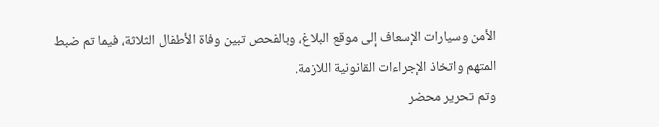الأمن وسيارات الإسعاف إلى موقع البلاغ، وبالفحص تبين وفاة الأطفال الثلاثة، فيما تم ضبط المتهم واتخاذ الإجراءات القانونية اللازمة.
وتم تحرير محضر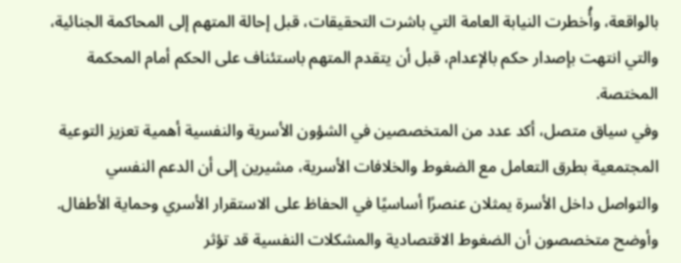بالواقعة، وأُخطرت النيابة العامة التي باشرت التحقيقات، قبل إحالة المتهم إلى المحاكمة الجنائية، والتي انتهت بإصدار حكم بالإعدام، قبل أن يتقدم المتهم باستئناف على الحكم أمام المحكمة المختصة.
وفي سياق متصل، أكد عدد من المتخصصين في الشؤون الأسرية والنفسية أهمية تعزيز التوعية المجتمعية بطرق التعامل مع الضغوط والخلافات الأسرية، مشيرين إلى أن الدعم النفسي والتواصل داخل الأسرة يمثلان عنصرًا أساسيًا في الحفاظ على الاستقرار الأسري وحماية الأطفال.
وأوضح متخصصون أن الضغوط الاقتصادية والمشكلات النفسية قد تؤثر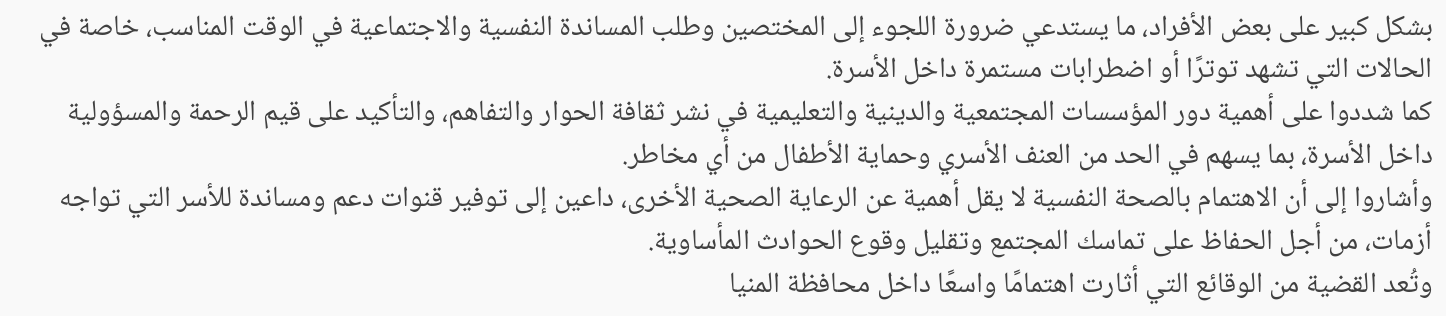بشكل كبير على بعض الأفراد، ما يستدعي ضرورة اللجوء إلى المختصين وطلب المساندة النفسية والاجتماعية في الوقت المناسب، خاصة في الحالات التي تشهد توترًا أو اضطرابات مستمرة داخل الأسرة.
كما شددوا على أهمية دور المؤسسات المجتمعية والدينية والتعليمية في نشر ثقافة الحوار والتفاهم، والتأكيد على قيم الرحمة والمسؤولية داخل الأسرة، بما يسهم في الحد من العنف الأسري وحماية الأطفال من أي مخاطر.
وأشاروا إلى أن الاهتمام بالصحة النفسية لا يقل أهمية عن الرعاية الصحية الأخرى، داعين إلى توفير قنوات دعم ومساندة للأسر التي تواجه أزمات، من أجل الحفاظ على تماسك المجتمع وتقليل وقوع الحوادث المأساوية.
وتُعد القضية من الوقائع التي أثارت اهتمامًا واسعًا داخل محافظة المنيا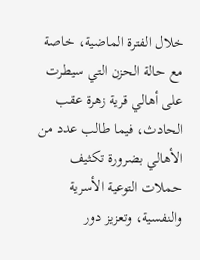خلال الفترة الماضية، خاصة مع حالة الحزن التي سيطرت على أهالي قرية زهرة عقب الحادث، فيما طالب عدد من الأهالي بضرورة تكثيف حملات التوعية الأسرية والنفسية، وتعزيز دور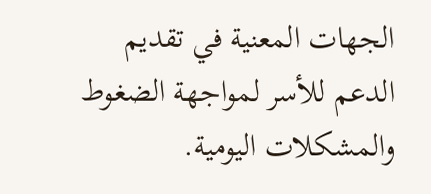الجهات المعنية في تقديم الدعم للأسر لمواجهة الضغوط والمشكلات اليومية.